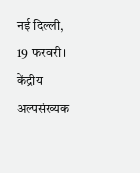नई दिल्ली, 19 फरवरी। केंद्रीय अल्पसंख्यक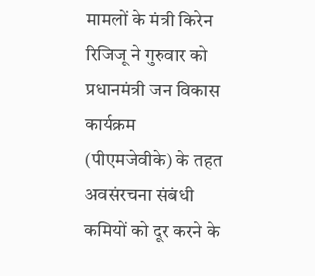मामलों के मंत्री किरेन रिजिजू ने गुरुवार को प्रधानमंत्री जन विकास कार्यक्रम (पीएमजेवीके) के तहत अवसंरचना संबंधी कमियों को दूर करने के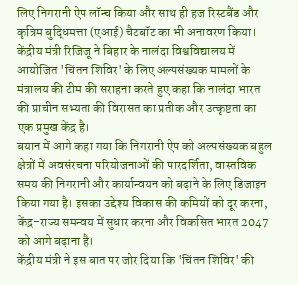लिए निगरानी ऐप लॉन्च किया और साथ ही हज रिस्टबैंड और कृत्रिम बुद्धिमत्ता (एआई) चैटबॉट का भी अनावरण किया।
केंद्रीय मंत्री रिजिजू ने बिहार के नालंदा विश्वविद्यालय में आयोजित 'चिंतन शिविर' के लिए अल्पसंख्यक मामलों के मंत्रालय की टीम की सराहना करते हुए कहा कि नालंदा भारत की प्राचीन सभ्यता की विरासत का प्रतीक और उत्कृष्टता का एक प्रमुख केंद्र है।
बयान में आगे कहा गया कि निगरानी ऐप को अल्पसंख्यक बहुल क्षेत्रों में अवसंरचना परियोजनाओं की पारदर्शिता, वास्तविक समय की निगरानी और कार्यान्वयन को बढ़ाने के लिए डिजाइन किया गया है। इसका उद्देश्य विकास की कमियों को दूर करना, केंद्र-राज्य समन्वय में सुधार करना और विकसित भारत 2047 को आगे बढ़ाना है।
केंद्रीय मंत्री ने इस बात पर जोर दिया कि 'चिंतन शिविर' की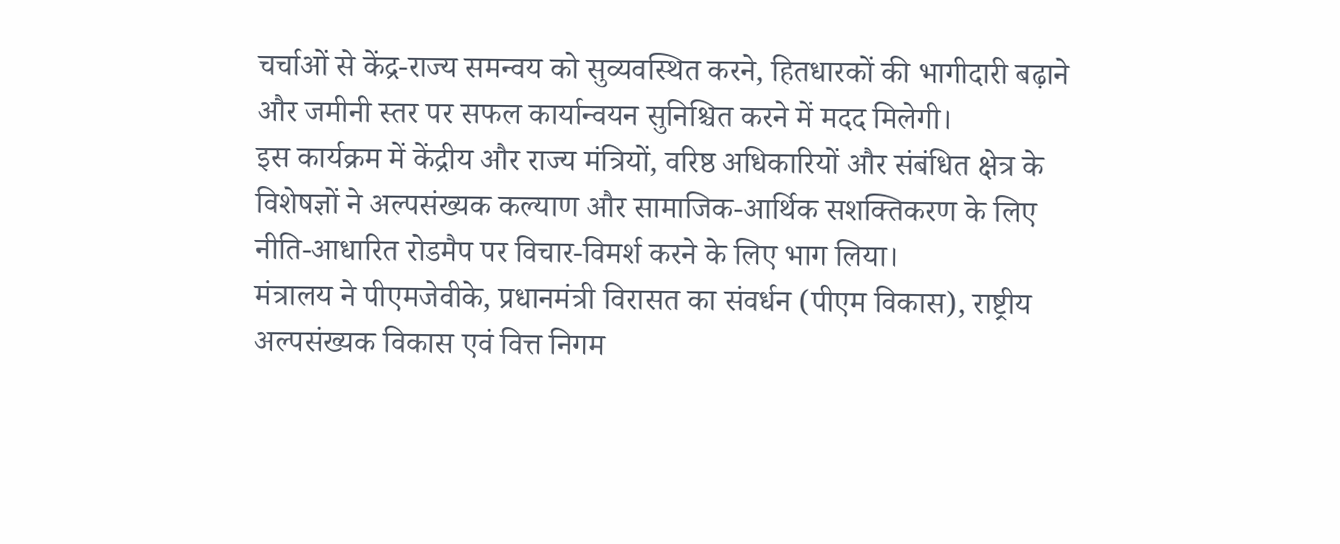चर्चाओं से केंद्र-राज्य समन्वय को सुव्यवस्थित करने, हितधारकों की भागीदारी बढ़ाने और जमीनी स्तर पर सफल कार्यान्वयन सुनिश्चित करने में मदद मिलेगी।
इस कार्यक्रम में केंद्रीय और राज्य मंत्रियों, वरिष्ठ अधिकारियों और संबंधित क्षेत्र के विशेषज्ञों ने अल्पसंख्यक कल्याण और सामाजिक-आर्थिक सशक्तिकरण के लिए नीति-आधारित रोडमैप पर विचार-विमर्श करने के लिए भाग लिया।
मंत्रालय ने पीएमजेवीके, प्रधानमंत्री विरासत का संवर्धन (पीएम विकास), राष्ट्रीय अल्पसंख्यक विकास एवं वित्त निगम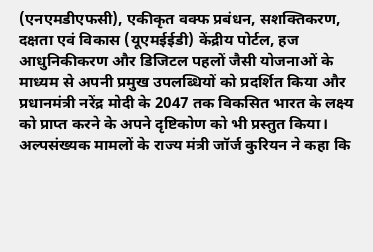(एनएमडीएफसी), एकीकृत वक्फ प्रबंधन, सशक्तिकरण, दक्षता एवं विकास (यूएमईईडी) केंद्रीय पोर्टल, हज आधुनिकीकरण और डिजिटल पहलों जैसी योजनाओं के माध्यम से अपनी प्रमुख उपलब्धियों को प्रदर्शित किया और प्रधानमंत्री नरेंद्र मोदी के 2047 तक विकसित भारत के लक्ष्य को प्राप्त करने के अपने दृष्टिकोण को भी प्रस्तुत किया।
अल्पसंख्यक मामलों के राज्य मंत्री जॉर्ज कुरियन ने कहा कि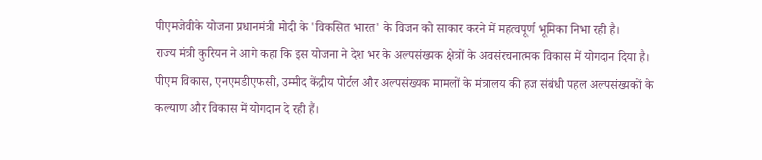पीएमजेवीके योजना प्रधानमंत्री मोदी के 'विकसित भारत' के विजन को साकार करने में महत्वपूर्ण भूमिका निभा रही है।
राज्य मंत्री कुरियन ने आगे कहा कि इस योजना ने देश भर के अल्पसंख्यक क्षेत्रों के अवसंरचनात्मक विकास में योगदान दिया है। पीएम विकास, एनएमडीएफसी, उम्मीद केंद्रीय पोर्टल और अल्पसंख्यक मामलों के मंत्रालय की हज संबंधी पहल अल्पसंख्यकों के कल्याण और विकास में योगदान दे रही हैं।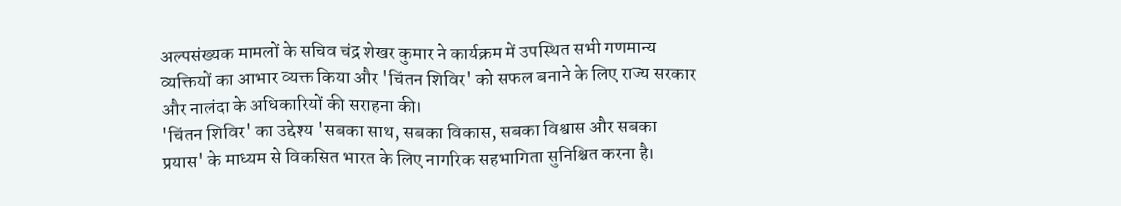अल्पसंख्यक मामलों के सचिव चंद्र शेखर कुमार ने कार्यक्रम में उपस्थित सभी गणमान्य व्यक्तियों का आभार व्यक्त किया और 'चिंतन शिविर' को सफल बनाने के लिए राज्य सरकार और नालंदा के अधिकारियों की सराहना की।
'चिंतन शिविर' का उद्देश्य 'सबका साथ, सबका विकास, सबका विश्वास और सबका प्रयास' के माध्यम से विकसित भारत के लिए नागरिक सहभागिता सुनिश्चित करना है।